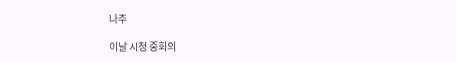나주

이날 시청 중회의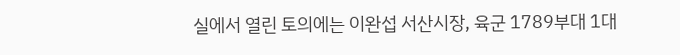실에서 열린 토의에는 이완섭 서산시장, 육군 1789부대 1대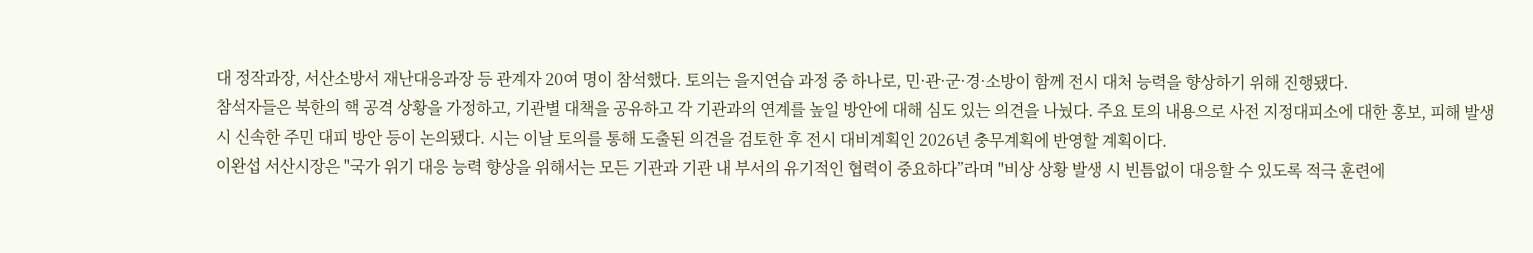대 정작과장, 서산소방서 재난대응과장 등 관계자 20여 명이 참석했다. 토의는 을지연습 과정 중 하나로, 민·관·군·경·소방이 함께 전시 대처 능력을 향상하기 위해 진행됐다.
참석자들은 북한의 핵 공격 상황을 가정하고, 기관별 대책을 공유하고 각 기관과의 연계를 높일 방안에 대해 심도 있는 의견을 나눴다. 주요 토의 내용으로 사전 지정대피소에 대한 홍보, 피해 발생 시 신속한 주민 대피 방안 등이 논의됐다. 시는 이날 토의를 통해 도출된 의견을 검토한 후 전시 대비계획인 2026년 충무계획에 반영할 계획이다.
이완섭 서산시장은 "국가 위기 대응 능력 향상을 위해서는 모든 기관과 기관 내 부서의 유기적인 협력이 중요하다”라며 "비상 상황 발생 시 빈틈없이 대응할 수 있도록 적극 훈련에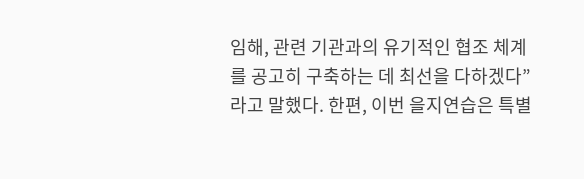임해, 관련 기관과의 유기적인 협조 체계를 공고히 구축하는 데 최선을 다하겠다”라고 말했다. 한편, 이번 을지연습은 특별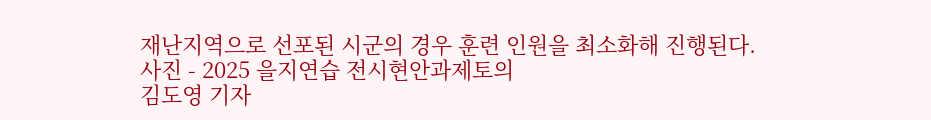재난지역으로 선포된 시군의 경우 훈련 인원을 최소화해 진행된다.
사진 - 2025 을지연습 전시현안과제토의
김도영 기자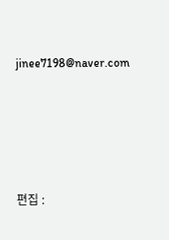jinee7198@naver.com






편집 :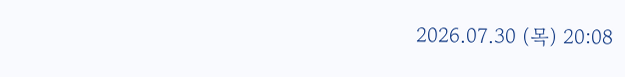2026.07.30 (목) 20:08